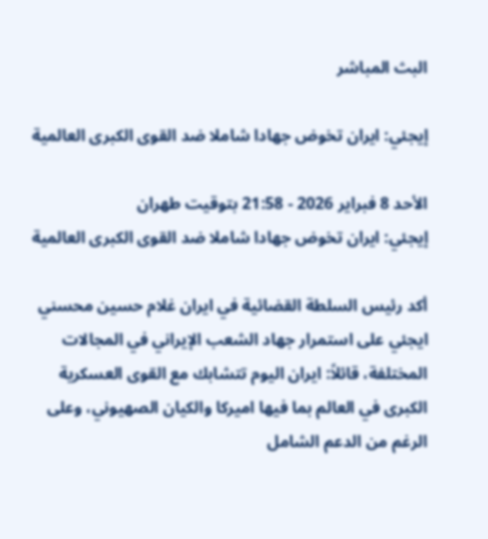البث المباشر

إيجئي: ايران تخوض جهادا شاملا ضد القوى الكبرى العالمية

الأحد 8 فبراير 2026 - 21:58 بتوقيت طهران
إيجئي: ايران تخوض جهادا شاملا ضد القوى الكبرى العالمية

أكد رئيس السلطة القضائية في ايران غلام حسين محسني ايجئي على استمرار جهاد الشعب الإيراني في المجالات المختلفة، قائلاً: ايران اليوم تتشابك مع القوى العسكرية الكبرى في العالم بما فيها اميركا والكيان الصهيوني، وعلى الرغم من الدعم الشامل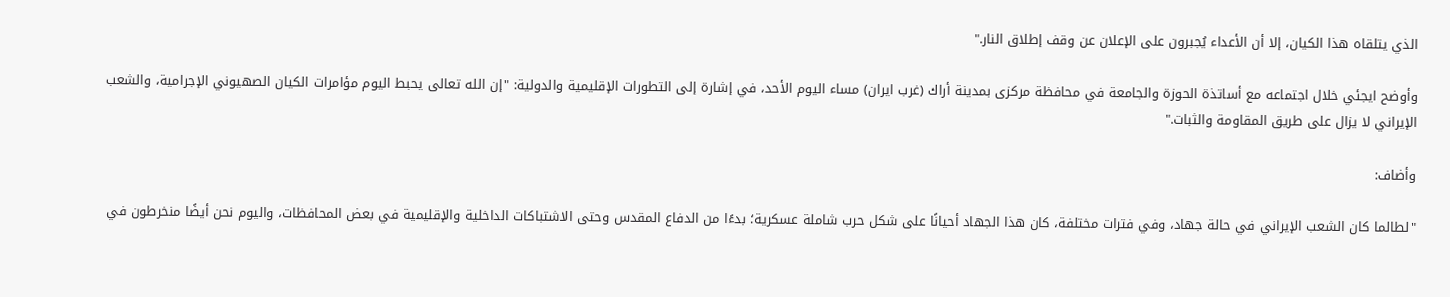الذي يتلقاه هذا الكيان، إلا أن الأعداء يُجبرون على الإعلان عن وقف إطلاق النار."

وأوضح ايجئي خلال اجتماعه مع أساتذة الحوزة والجامعة في محافظة مركزى بمدينة أراك (غرب ايران) مساء اليوم الأحد، في إشارة إلى التطورات الإقليمية والدولية: "إن الله تعالى يحبط اليوم مؤامرات الكيان الصهيوني الإجرامية، والشعب الإيراني لا يزال على طريق المقاومة والثبات."

وأضاف:

"لطالما كان الشعب الإيراني في حالة جهاد، وفي فترات مختلفة، كان هذا الجهاد أحيانًا على شكل حرب شاملة عسكرية؛ بدءًا من الدفاع المقدس وحتى الاشتباكات الداخلية والإقليمية في بعض المحافظات، واليوم نحن أيضًا منخرطون في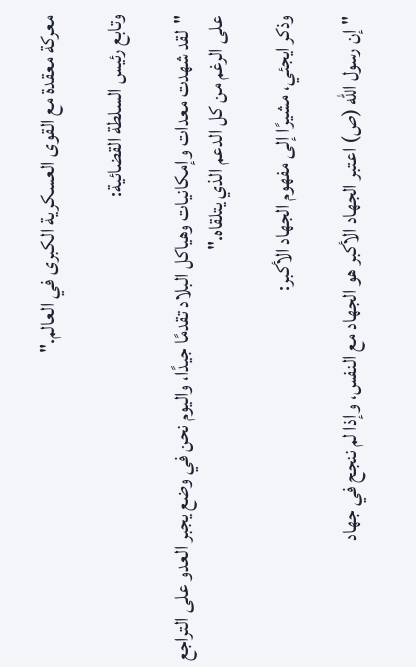معركة معقدة مع القوى العسكرية الكبرى في العالم."

وتابع رئيس السلطة القضائية:

"لقد شهدت معدات وإمكانيات وهياكل البلاد تقدمًا جيدًا، واليوم نحن في وضع يجبر العدو على التراجع على الرغم من كل الدعم الذي يتلقاه."

وذكر ايجئي، مشيرًا إلى مفهوم الجهاد الأكبر:

"إن رسول الله (ص) اعتبر الجهاد الأكبر هو الجهاد مع النفس، وإذا لم ننجح في جهاد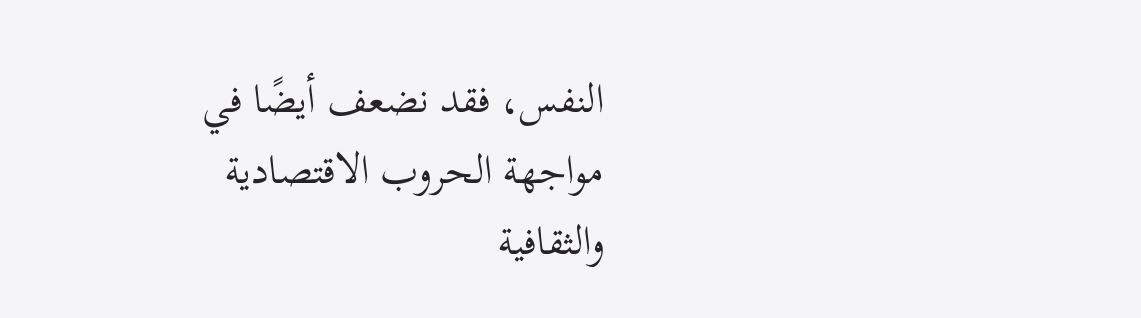النفس، فقد نضعف أيضًا في مواجهة الحروب الاقتصادية والثقافية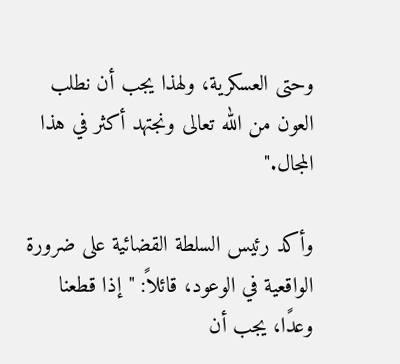وحتى العسكرية، ولهذا يجب أن نطلب العون من الله تعالى ونجتهد أكثر في هذا المجال."

وأكد رئيس السلطة القضائية على ضرورة الواقعية في الوعود، قائلاً: "إذا قطعنا وعدًا، يجب أن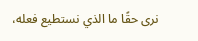نرى حقًا ما الذي نستطيع فعله،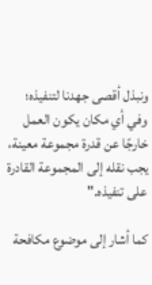ونبذل أقصى جهدنا لتنفيذه؛ وفي أي مكان يكون العمل خارجًا عن قدرة مجموعة معينة، يجب نقله إلى المجموعة القادرة على تنفيذه."

كما أشار إلى موضوع مكافحة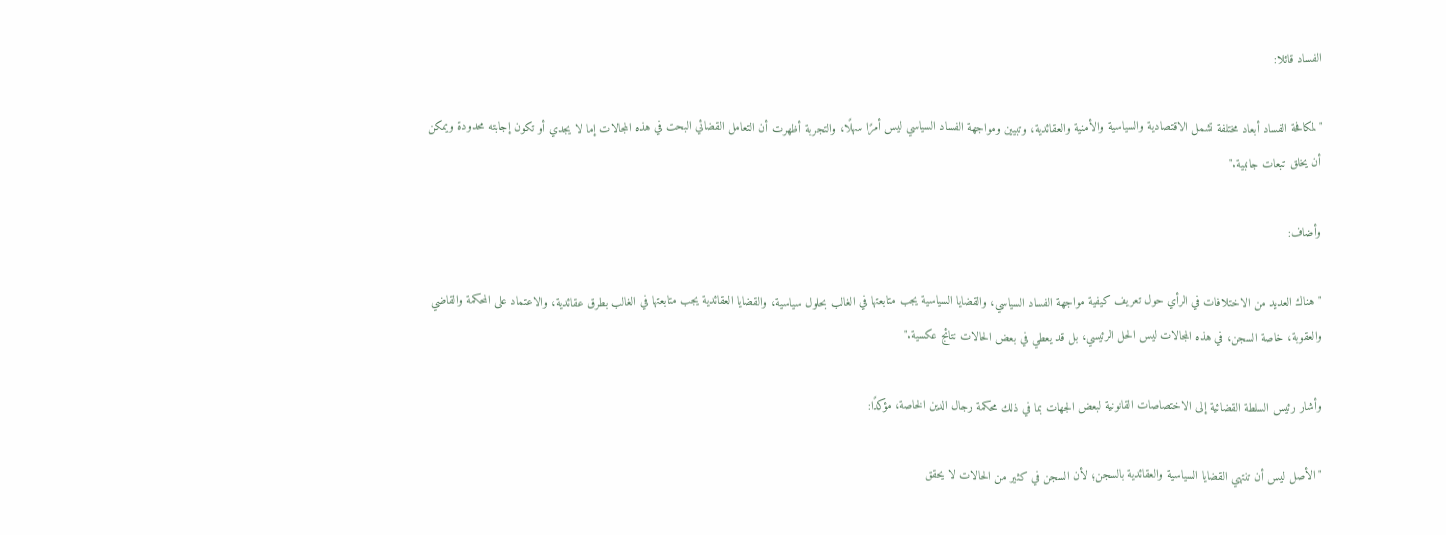الفساد قائلا:

"لمكافحة الفساد أبعاد مختلفة تشمل الاقتصادية والسياسية والأمنية والعقائدية، وتبيين ومواجهة الفساد السياسي ليس أمرًا سهلًا، والتجربة أظهرت أن التعامل القضائي البحت في هذه المجالات إما لا يجدي أو تكون إجابته محدودة ويمكن أن يخلق تبعات جانبية."

وأضاف:

"هناك العديد من الاختلافات في الرأي حول تعريف كيفية مواجهة الفساد السياسي، والقضايا السياسية يجب متابعتها في الغالب بحلول سياسية، والقضايا العقائدية يجب متابعتها في الغالب بطرق عقائدية، والاعتماد على المحكمة والقاضي والعقوبة، خاصة السجن، في هذه المجالات ليس الحل الرئيسي، بل قد يعطي في بعض الحالات نتائج عكسية."

وأشار رئيس السلطة القضائية إلى الاختصاصات القانونية لبعض الجهات بما في ذلك محكمة رجال الدين الخاصة، مؤكدًا:

"الأصل ليس أن تنتهي القضايا السياسية والعقائدية بالسجن؛ لأن السجن في كثير من الحالات لا يحقق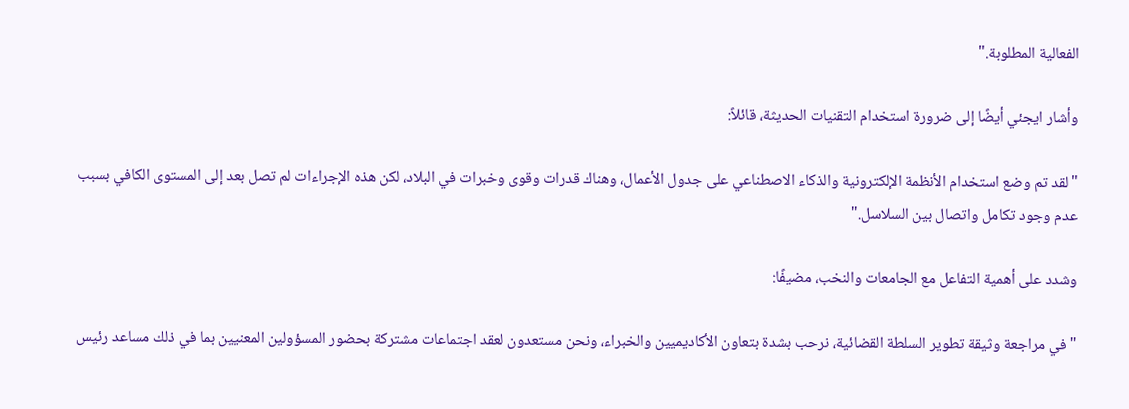الفعالية المطلوبة."

وأشار ايجئي أيضًا إلى ضرورة استخدام التقنيات الحديثة، قائلاً:

"لقد تم وضع استخدام الأنظمة الإلكترونية والذكاء الاصطناعي على جدول الأعمال، وهناك قدرات وقوى وخبرات في البلاد، لكن هذه الإجراءات لم تصل بعد إلى المستوى الكافي بسبب عدم وجود تكامل واتصال بين السلاسل."

وشدد على أهمية التفاعل مع الجامعات والنخب، مضيفًا:

"في مراجعة وثيقة تطوير السلطة القضائية، نرحب بشدة بتعاون الأكاديميين والخبراء، ونحن مستعدون لعقد اجتماعات مشتركة بحضور المسؤولين المعنيين بما في ذلك مساعد رئيس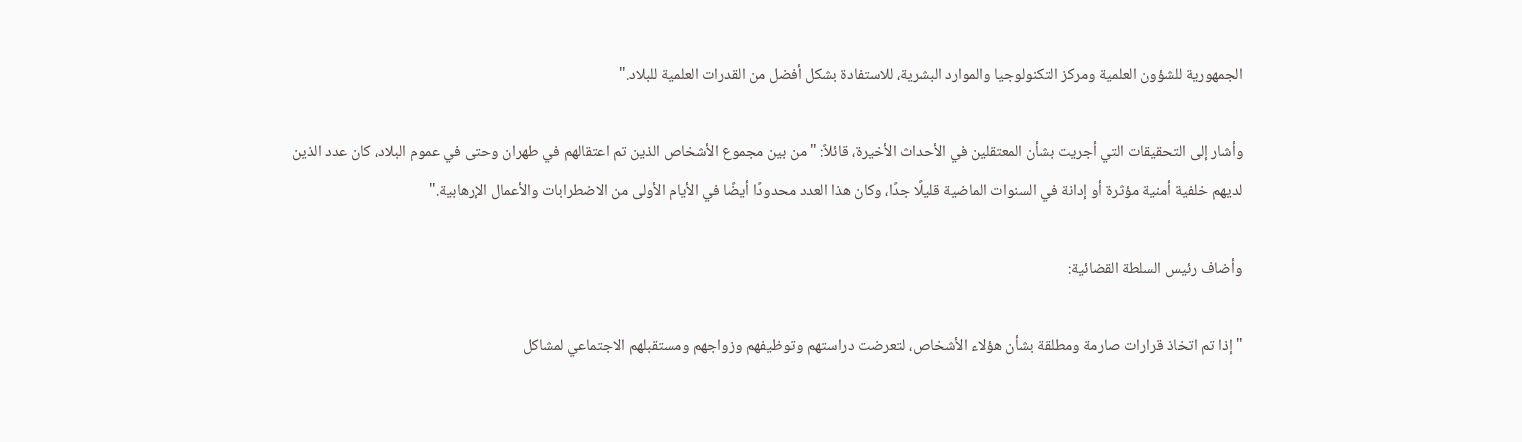الجمهورية للشؤون العلمية ومركز التكنولوجيا والموارد البشرية، للاستفادة بشكل أفضل من القدرات العلمية للبلاد."

وأشار إلى التحقيقات التي أجريت بشأن المعتقلين في الأحداث الأخيرة، قائلاً: "من بين مجموع الأشخاص الذين تم اعتقالهم في طهران وحتى في عموم البلاد، كان عدد الذين لديهم خلفية أمنية مؤثرة أو إدانة في السنوات الماضية قليلًا جدًا، وكان هذا العدد محدودًا أيضًا في الأيام الأولى من الاضطرابات والأعمال الإرهابية."

وأضاف رئيس السلطة القضائية:

"إذا تم اتخاذ قرارات صارمة ومطلقة بشأن هؤلاء الأشخاص، لتعرضت دراستهم وتوظيفهم وزواجهم ومستقبلهم الاجتماعي لمشاكل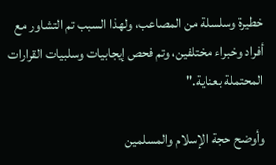خطيرة وسلسلة من المصاعب، ولهذا السبب تم التشاور مع أفراد وخبراء مختلفين، وتم فحص إيجابيات وسلبيات القرارات المحتملة بعناية."

وأوضح حجة الإسلام والمسلمين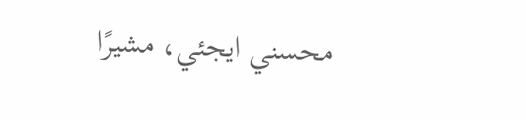محسني ايجئي، مشيرًا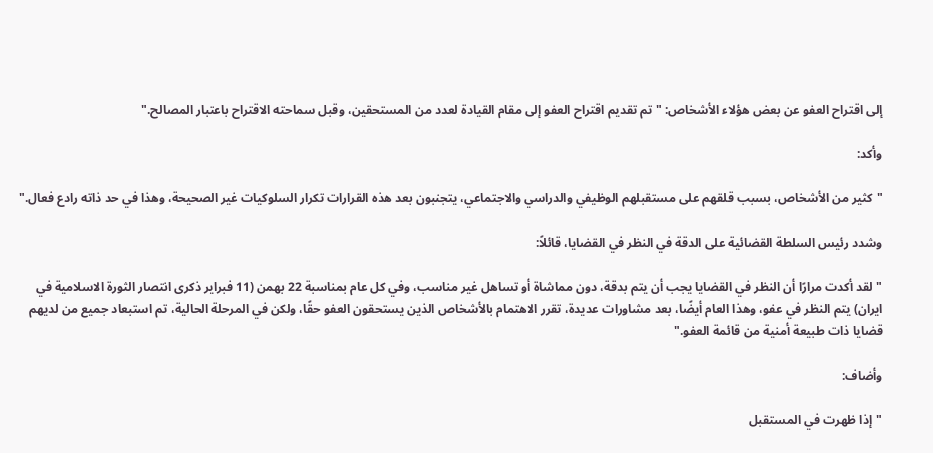إلى اقتراح العفو عن بعض هؤلاء الأشخاص: "تم تقديم اقتراح العفو إلى مقام القيادة لعدد من المستحقين، وقبل سماحته الاقتراح باعتبار المصالح."

وأكد:

"كثير من الأشخاص، بسبب قلقهم على مستقبلهم الوظيفي والدراسي والاجتماعي، يتجنبون بعد هذه القرارات تكرار السلوكيات غير الصحيحة، وهذا في حد ذاته رادع فعال."

وشدد رئيس السلطة القضائية على الدقة في النظر في القضايا، قائلاً:

"لقد أكدت مرارًا أن النظر في القضايا يجب أن يتم بدقة، دون مماشاة أو تساهل غير مناسب، وفي كل عام بمناسبة 22 بهمن (11 فبراير ذكرى انتصار الثورة الاسلامية في ايران) يتم النظر في عفو، وهذا العام أيضًا، بعد مشاورات عديدة، تقرر الاهتمام بالأشخاص الذين يستحقون العفو حقًا، ولكن في المرحلة الحالية، تم استبعاد جميع من لديهم قضايا ذات طبيعة أمنية من قائمة العفو."

وأضاف:

"إذا ظهرت في المستقبل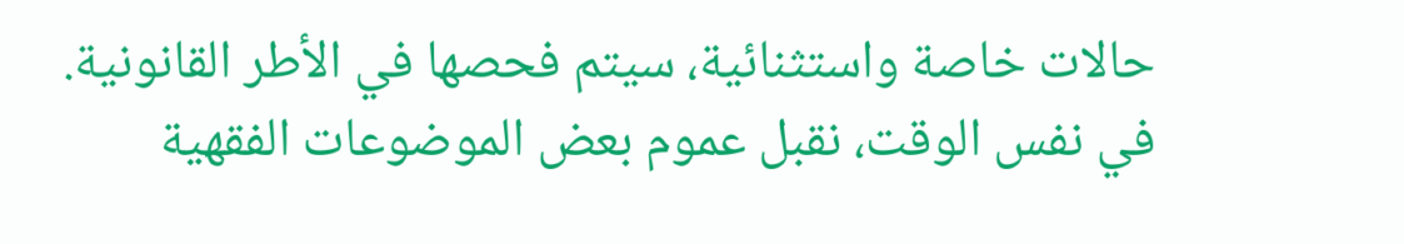حالات خاصة واستثنائية، سيتم فحصها في الأطر القانونية. في نفس الوقت، نقبل عموم بعض الموضوعات الفقهية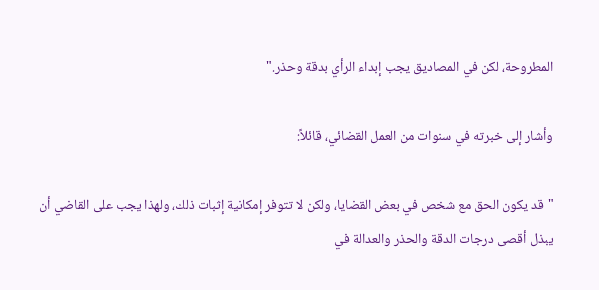المطروحة، لكن في المصاديق يجب إبداء الرأي بدقة وحذر."

وأشار إلى خبرته في سنوات من العمل القضائي، قائلاً:

"قد يكون الحق مع شخص في بعض القضايا، ولكن لا تتوفر إمكانية إثبات ذلك، ولهذا يجب على القاضي أن يبذل أقصى درجات الدقة والحذر والعدالة في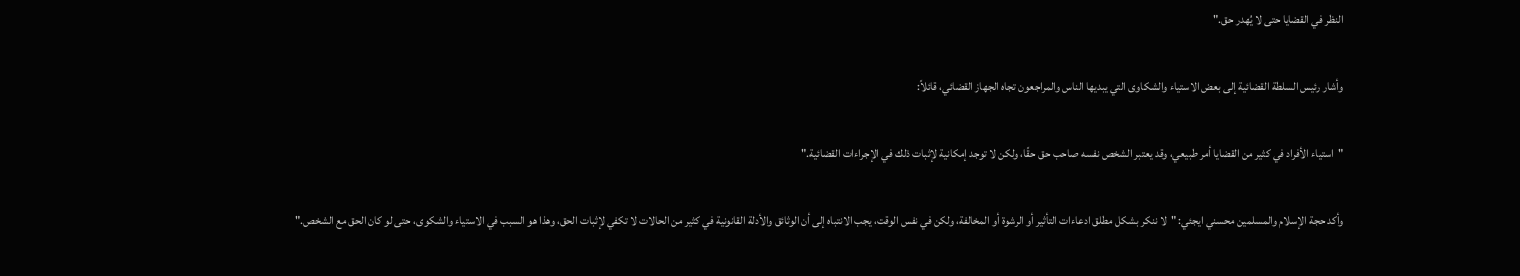النظر في القضايا حتى لا يُهدر حق."

وأشار رئيس السلطة القضائية إلى بعض الاستياء والشكاوى التي يبديها الناس والمراجعون تجاه الجهاز القضائي، قائلاً:

"استياء الأفراد في كثير من القضايا أمر طبيعي، وقد يعتبر الشخص نفسه صاحب حق حقًا، ولكن لا توجد إمكانية لإثبات ذلك في الإجراءات القضائية."

وأكد حجة الإسلام والمسلمين محسني ايجئي: "لا ننكر بشكل مطلق ادعاءات التأثير أو الرشوة أو المخالفة، ولكن في نفس الوقت، يجب الانتباه إلى أن الوثائق والأدلة القانونية في كثير من الحالات لا تكفي لإثبات الحق، وهذا هو السبب في الاستياء والشكوى، حتى لو كان الحق مع الشخص."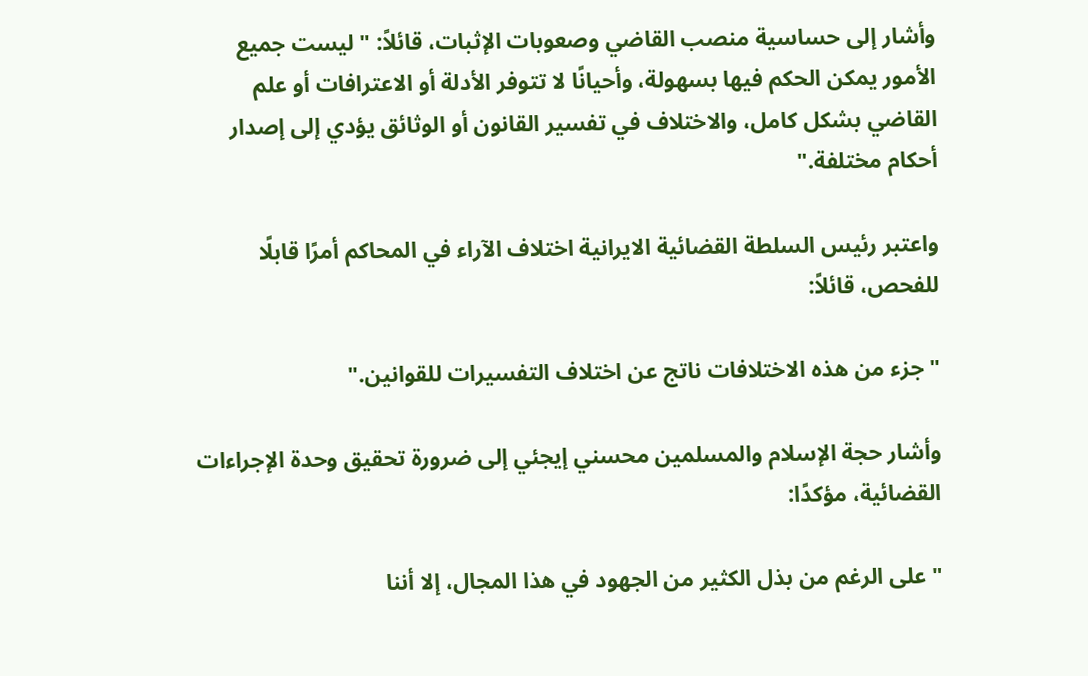وأشار إلى حساسية منصب القاضي وصعوبات الإثبات، قائلاً: "ليست جميع الأمور يمكن الحكم فيها بسهولة، وأحيانًا لا تتوفر الأدلة أو الاعترافات أو علم القاضي بشكل كامل، والاختلاف في تفسير القانون أو الوثائق يؤدي إلى إصدار أحكام مختلفة."

واعتبر رئيس السلطة القضائية الايرانية اختلاف الآراء في المحاكم أمرًا قابلًا للفحص، قائلاً:

"جزء من هذه الاختلافات ناتج عن اختلاف التفسيرات للقوانين."

وأشار حجة الإسلام والمسلمين محسني إيجئي إلى ضرورة تحقيق وحدة الإجراءات القضائية، مؤكدًا:

"على الرغم من بذل الكثير من الجهود في هذا المجال، إلا أننا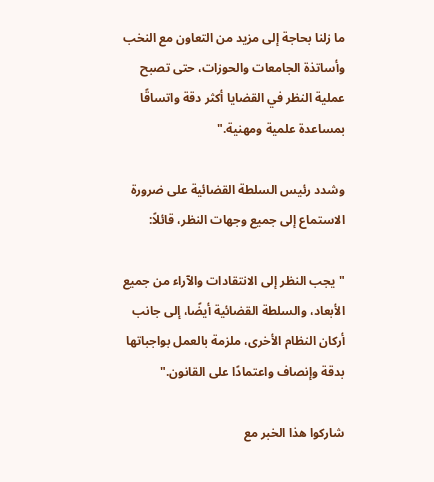ما زلنا بحاجة إلى مزيد من التعاون مع النخب وأساتذة الجامعات والحوزات، حتى تصبح عملية النظر في القضايا أكثر دقة واتساقًا بمساعدة علمية ومهنية."

وشدد رئيس السلطة القضائية على ضرورة الاستماع إلى جميع وجهات النظر، قائلاً:

"يجب النظر إلى الانتقادات والآراء من جميع الأبعاد، والسلطة القضائية أيضًا، إلى جانب أركان النظام الأخرى، ملزمة بالعمل بواجباتها بدقة وإنصاف واعتمادًا على القانون."

شاركوا هذا الخبر مع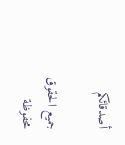أصدقائكم

جميع الحقوق محفوظة